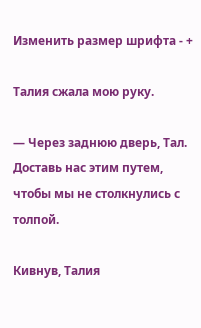Изменить размер шрифта - +

Талия сжала мою руку.

— Через заднюю дверь, Тал. Доставь нас этим путем, чтобы мы не столкнулись с толпой.

Кивнув, Талия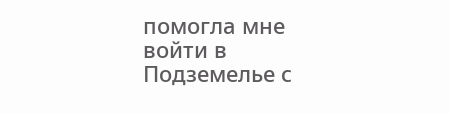помогла мне войти в Подземелье с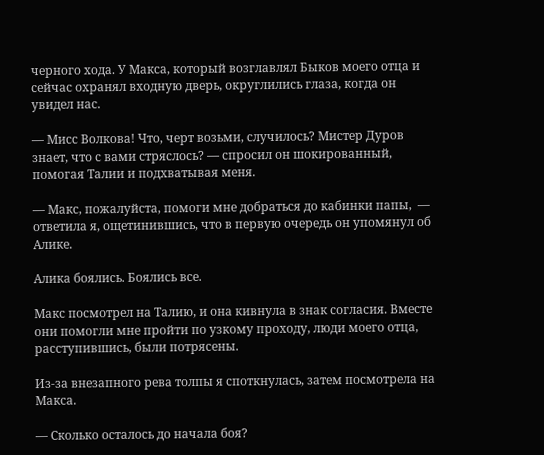черного хода. У Макса, который возглавлял Быков моего отца и сейчас охранял входную дверь, округлились глаза, когда он увидел нас.

— Мисс Волкова! Что, черт возьми, случилось? Мистер Дуров знает, что с вами стряслось? — спросил он шокированный, помогая Талии и подхватывая меня.

— Макс, пожалуйста, помоги мне добраться до кабинки папы,  — ответила я, ощетинившись, что в первую очередь он упомянул об Алике.

Алика боялись. Боялись все.

Макс посмотрел на Талию, и она кивнула в знак согласия. Вместе они помогли мне пройти по узкому проходу, люди моего отца, расступившись, были потрясены.

Из-за внезапного рева толпы я споткнулась, затем посмотрела на Макса.

— Сколько осталось до начала боя?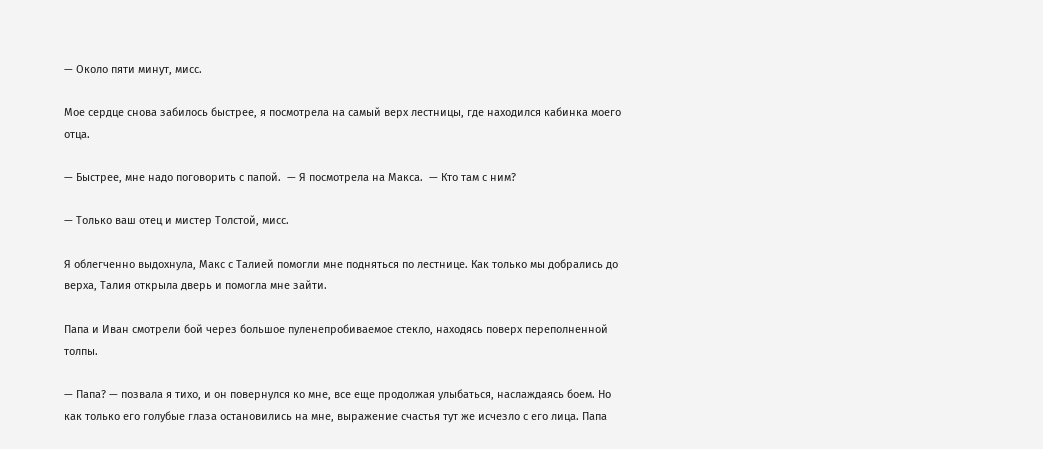— Около пяти минут, мисс.

Мое сердце снова забилось быстрее, я посмотрела на самый верх лестницы, где находился кабинка моего отца.

— Быстрее, мне надо поговорить с папой.  — Я посмотрела на Макса.  — Кто там с ним?

— Только ваш отец и мистер Толстой, мисс.

Я облегченно выдохнула, Макс с Талией помогли мне подняться по лестнице. Как только мы добрались до верха, Талия открыла дверь и помогла мне зайти.

Папа и Иван смотрели бой через большое пуленепробиваемое стекло, находясь поверх переполненной толпы.

— Папа? — позвала я тихо, и он повернулся ко мне, все еще продолжая улыбаться, наслаждаясь боем. Но как только его голубые глаза остановились на мне, выражение счастья тут же исчезло с его лица. Папа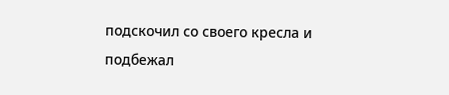подскочил со своего кресла и подбежал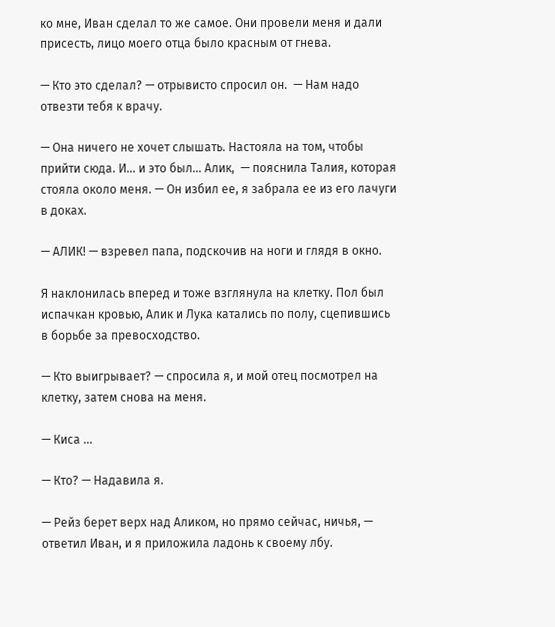ко мне, Иван сделал то же самое. Они провели меня и дали присесть, лицо моего отца было красным от гнева.

— Кто это сделал? — отрывисто спросил он.  — Нам надо отвезти тебя к врачу.

— Она ничего не хочет слышать. Настояла на том, чтобы прийти сюда. И… и это был… Алик,  — пояснила Талия, которая стояла около меня. — Он избил ее, я забрала ее из его лачуги в доках.

— АЛИК! — взревел папа, подскочив на ноги и глядя в окно.

Я наклонилась вперед и тоже взглянула на клетку. Пол был испачкан кровью, Алик и Лука катались по полу, сцепившись в борьбе за превосходство.

— Кто выигрывает? — спросила я, и мой отец посмотрел на клетку, затем снова на меня.

— Киса …

— Кто? — Надавила я.

— Рейз берет верх над Аликом, но прямо сейчас, ничья, — ответил Иван, и я приложила ладонь к своему лбу.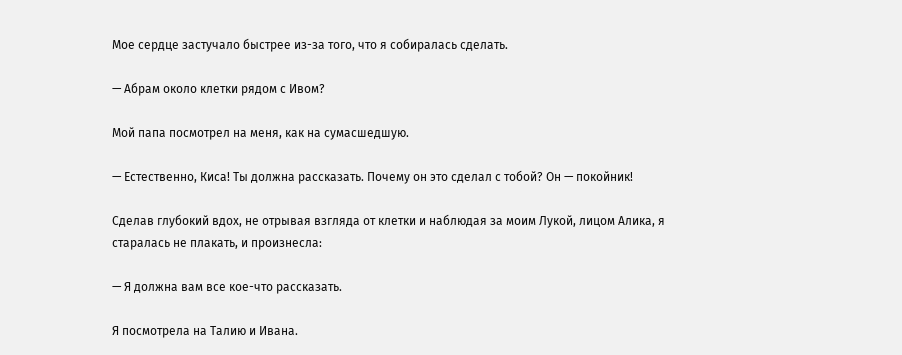Мое сердце застучало быстрее из-за того, что я собиралась сделать.

— Абрам около клетки рядом с Ивом?

Мой папа посмотрел на меня, как на сумасшедшую.

— Естественно, Киса! Ты должна рассказать. Почему он это сделал с тобой? Он — покойник!

Сделав глубокий вдох, не отрывая взгляда от клетки и наблюдая за моим Лукой, лицом Алика, я старалась не плакать, и произнесла:

— Я должна вам все кое-что рассказать.

Я посмотрела на Талию и Ивана.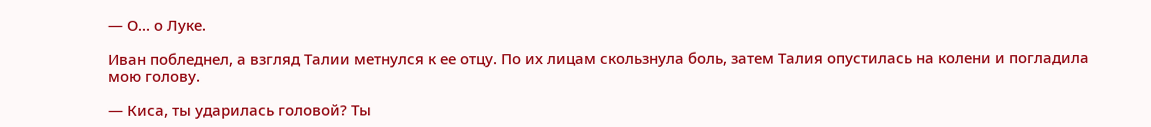— О… о Луке.

Иван побледнел, а взгляд Талии метнулся к ее отцу. По их лицам скользнула боль, затем Талия опустилась на колени и погладила мою голову.

— Киса, ты ударилась головой? Ты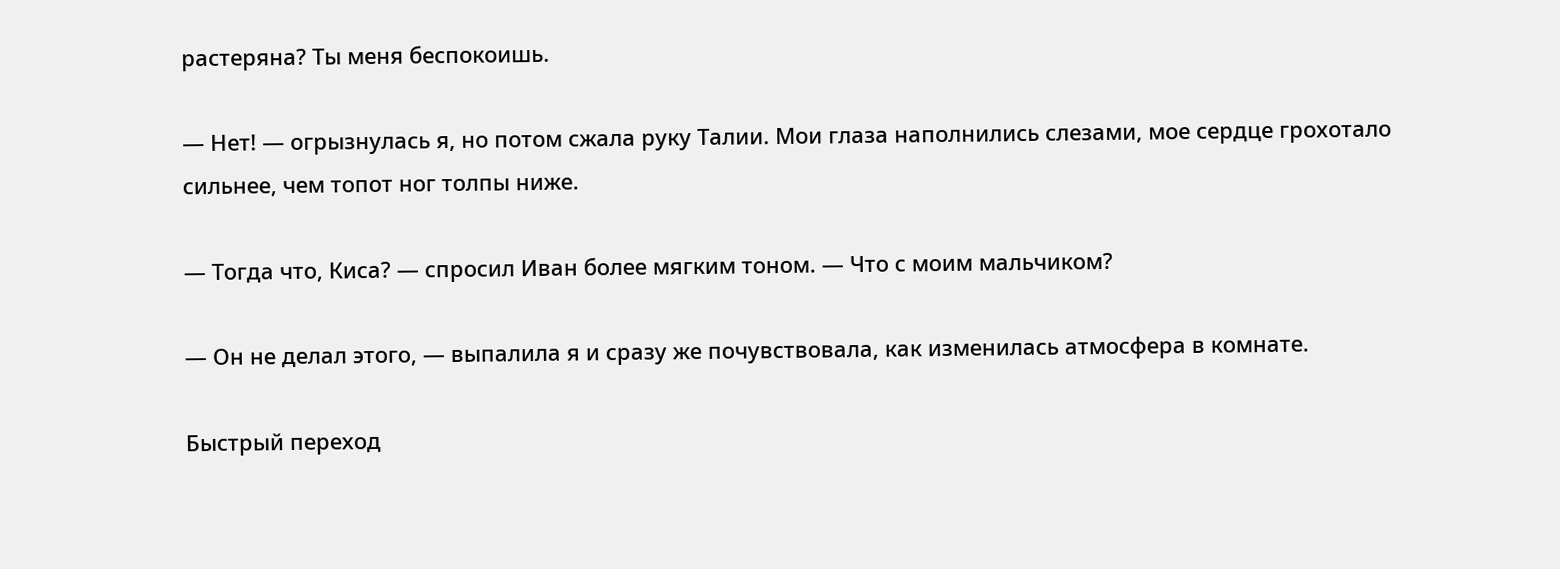растеряна? Ты меня беспокоишь.

— Нет! — огрызнулась я, но потом сжала руку Талии. Мои глаза наполнились слезами, мое сердце грохотало сильнее, чем топот ног толпы ниже.

— Тогда что, Киса? — спросил Иван более мягким тоном. — Что с моим мальчиком?

— Он не делал этого, — выпалила я и сразу же почувствовала, как изменилась атмосфера в комнате.

Быстрый переход